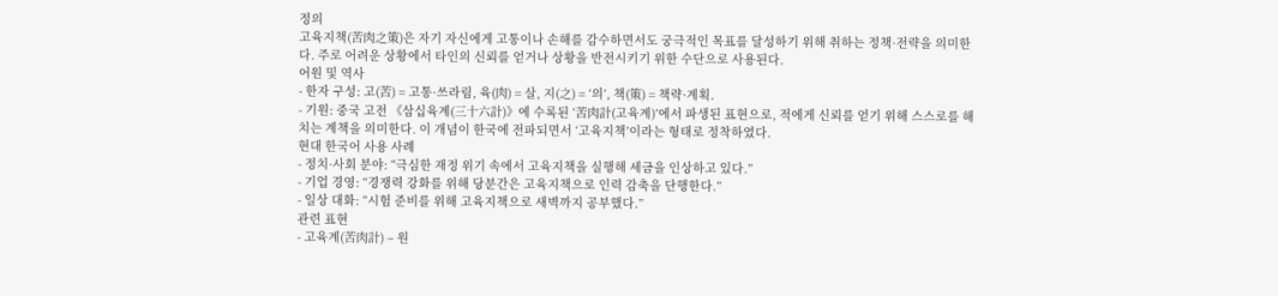정의
고육지책(苦肉之策)은 자기 자신에게 고통이나 손해를 감수하면서도 궁극적인 목표를 달성하기 위해 취하는 정책·전략을 의미한다. 주로 어려운 상황에서 타인의 신뢰를 얻거나 상황을 반전시키기 위한 수단으로 사용된다.
어원 및 역사
- 한자 구성: 고(苦) = 고통·쓰라림, 육(肉) = 살, 지(之) = ‘의’, 책(策) = 책략·계획.
- 기원: 중국 고전 《삼십육계(三十六計)》에 수록된 ‘苦肉計(고육계)’에서 파생된 표현으로, 적에게 신뢰를 얻기 위해 스스로를 해치는 계책을 의미한다. 이 개념이 한국에 전파되면서 ‘고육지책’이라는 형태로 정착하였다.
현대 한국어 사용 사례
- 정치·사회 분야: “극심한 재정 위기 속에서 고육지책을 실행해 세금을 인상하고 있다.”
- 기업 경영: “경쟁력 강화를 위해 당분간은 고육지책으로 인력 감축을 단행한다.”
- 일상 대화: “시험 준비를 위해 고육지책으로 새벽까지 공부했다.”
관련 표현
- 고육계(苦肉計) – 원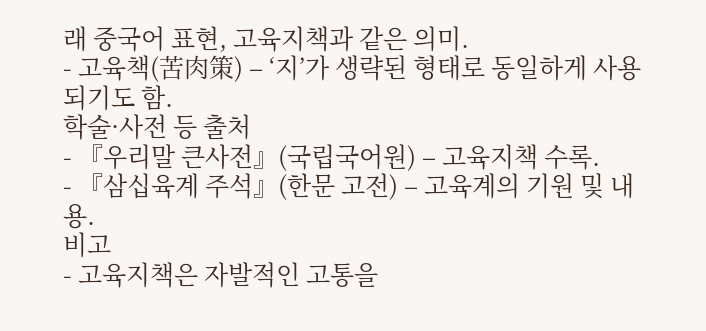래 중국어 표현, 고육지책과 같은 의미.
- 고육책(苦肉策) – ‘지’가 생략된 형태로 동일하게 사용되기도 함.
학술·사전 등 출처
- 『우리말 큰사전』(국립국어원) – 고육지책 수록.
- 『삼십육계 주석』(한문 고전) – 고육계의 기원 및 내용.
비고
- 고육지책은 자발적인 고통을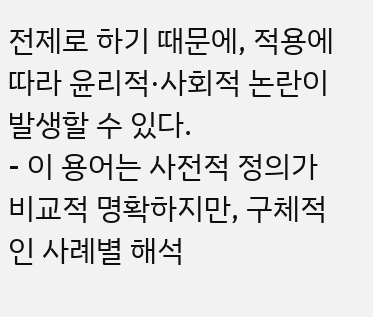전제로 하기 때문에, 적용에 따라 윤리적·사회적 논란이 발생할 수 있다.
- 이 용어는 사전적 정의가 비교적 명확하지만, 구체적인 사례별 해석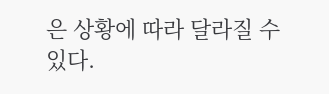은 상황에 따라 달라질 수 있다.